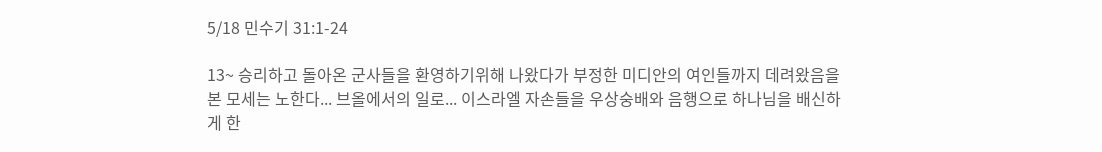5/18 민수기 31:1-24

13~ 승리하고 돌아온 군사들을 환영하기위해 나왔다가 부정한 미디안의 여인들까지 데려왔음을 본 모세는 노한다... 브올에서의 일로... 이스라엘 자손들을 우상숭배와 음행으로 하나님을 배신하게 한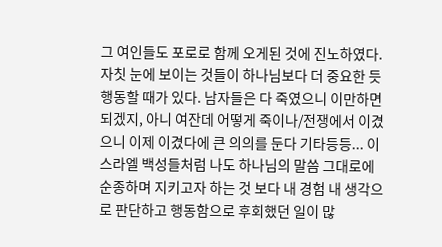그 여인들도 포로로 함께 오게된 것에 진노하였다. 자칫 눈에 보이는 것들이 하나님보다 더 중요한 듯 행동할 때가 있다. 남자들은 다 죽였으니 이만하면 되겠지, 아니 여잔데 어떻게 죽이나/전쟁에서 이겼으니 이제 이겼다에 큰 의의를 둔다 기타등등... 이스라엘 백성들처럼 나도 하나님의 말씀 그대로에 순종하며 지키고자 하는 것 보다 내 경험 내 생각으로 판단하고 행동함으로 후회했던 일이 많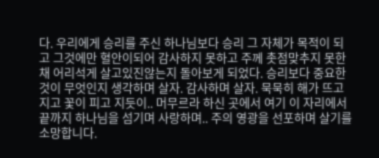다. 우리에게 승리를 주신 하나님보다 승리 그 자체가 목적이 되고 그것에만 혈안이되어 감사하지 못하고 주께 촛점맞추지 못한채 어리석게 살고있진않는지 돌아보게 되었다. 승리보다 중요한 것이 무엇인지 생각하며 살자. 감사하며 살자. 묵묵히 해가 뜨고지고 꽃이 피고 지듯이.. 머무르라 하신 곳에서 여기 이 자리에서 끝까지 하나님을 섬기며 사랑하며.. 주의 영광을 선포하며 살기를 소망합니다.